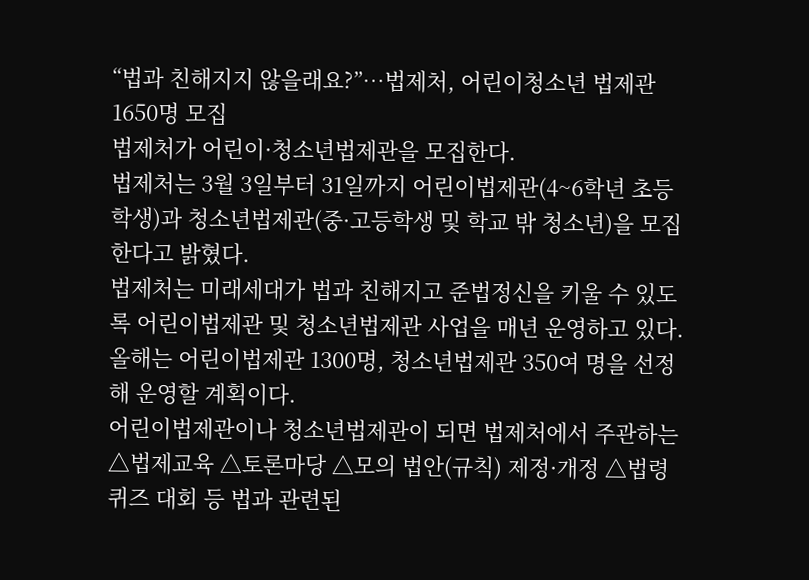“법과 친해지지 않을래요?”…법제처, 어린이청소년 법제관 1650명 모집
법제처가 어린이·청소년법제관을 모집한다.
법제처는 3월 3일부터 31일까지 어린이법제관(4~6학년 초등학생)과 청소년법제관(중·고등학생 및 학교 밖 청소년)을 모집한다고 밝혔다.
법제처는 미래세대가 법과 친해지고 준법정신을 키울 수 있도록 어린이법제관 및 청소년법제관 사업을 매년 운영하고 있다.
올해는 어린이법제관 1300명, 청소년법제관 350여 명을 선정해 운영할 계획이다.
어린이법제관이나 청소년법제관이 되면 법제처에서 주관하는 △법제교육 △토론마당 △모의 법안(규칙) 제정·개정 △법령퀴즈 대회 등 법과 관련된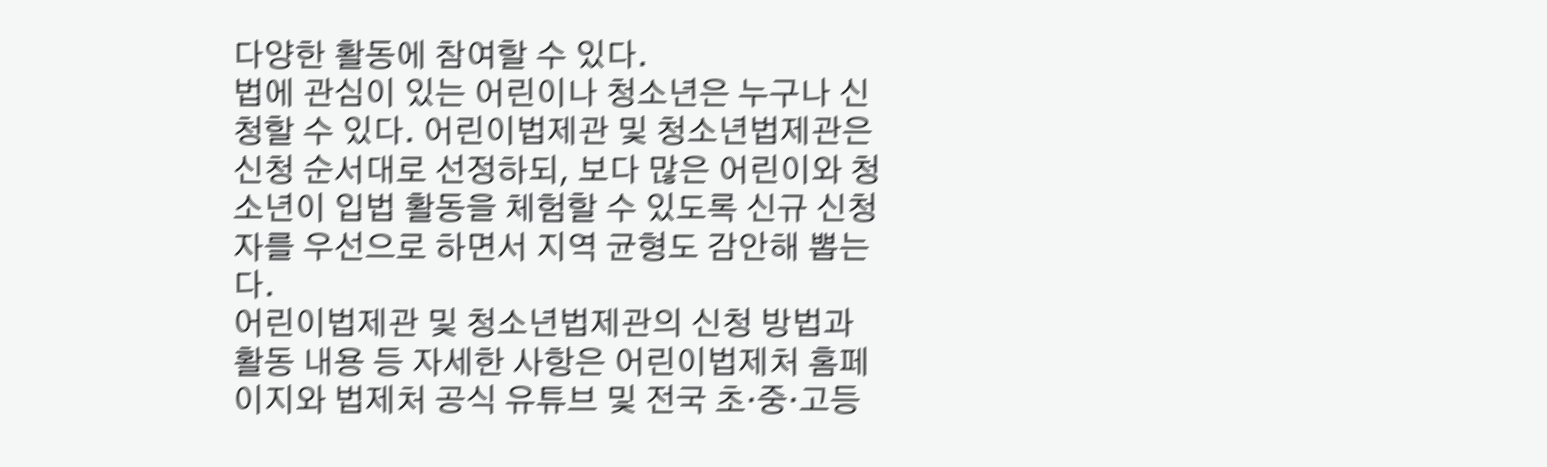다양한 활동에 참여할 수 있다.
법에 관심이 있는 어린이나 청소년은 누구나 신청할 수 있다. 어린이법제관 및 청소년법제관은 신청 순서대로 선정하되, 보다 많은 어린이와 청소년이 입법 활동을 체험할 수 있도록 신규 신청자를 우선으로 하면서 지역 균형도 감안해 뽑는다.
어린이법제관 및 청소년법제관의 신청 방법과 활동 내용 등 자세한 사항은 어린이법제처 홈페이지와 법제처 공식 유튜브 및 전국 초·중·고등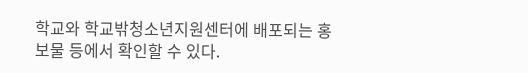학교와 학교밖청소년지원센터에 배포되는 홍보물 등에서 확인할 수 있다.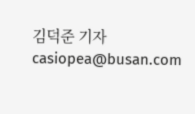김덕준 기자 casiopea@busan.com